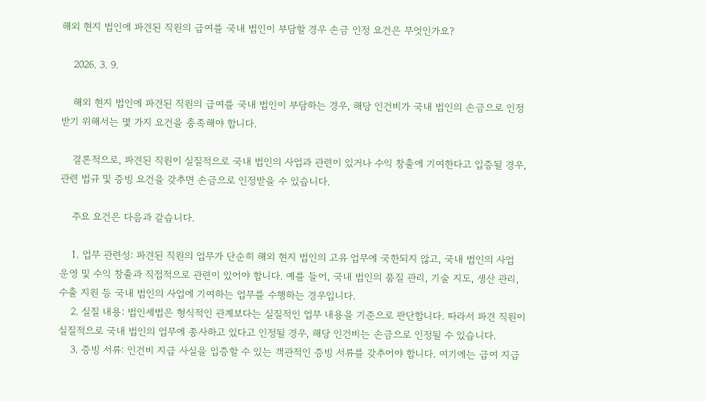해외 현지 법인에 파견된 직원의 급여를 국내 법인이 부담할 경우 손금 인정 요건은 무엇인가요?

    2026. 3. 9.

    해외 현지 법인에 파견된 직원의 급여를 국내 법인이 부담하는 경우, 해당 인건비가 국내 법인의 손금으로 인정받기 위해서는 몇 가지 요건을 충족해야 합니다.

    결론적으로, 파견된 직원이 실질적으로 국내 법인의 사업과 관련이 있거나 수익 창출에 기여한다고 입증될 경우, 관련 법규 및 증빙 요건을 갖추면 손금으로 인정받을 수 있습니다.

    주요 요건은 다음과 같습니다.

    1. 업무 관련성: 파견된 직원의 업무가 단순히 해외 현지 법인의 고유 업무에 국한되지 않고, 국내 법인의 사업 운영 및 수익 창출과 직접적으로 관련이 있어야 합니다. 예를 들어, 국내 법인의 품질 관리, 기술 지도, 생산 관리, 수출 지원 등 국내 법인의 사업에 기여하는 업무를 수행하는 경우입니다.
    2. 실질 내용: 법인세법은 형식적인 관계보다는 실질적인 업무 내용을 기준으로 판단합니다. 따라서 파견 직원이 실질적으로 국내 법인의 업무에 종사하고 있다고 인정될 경우, 해당 인건비는 손금으로 인정될 수 있습니다.
    3. 증빙 서류: 인건비 지급 사실을 입증할 수 있는 객관적인 증빙 서류를 갖추어야 합니다. 여기에는 급여 지급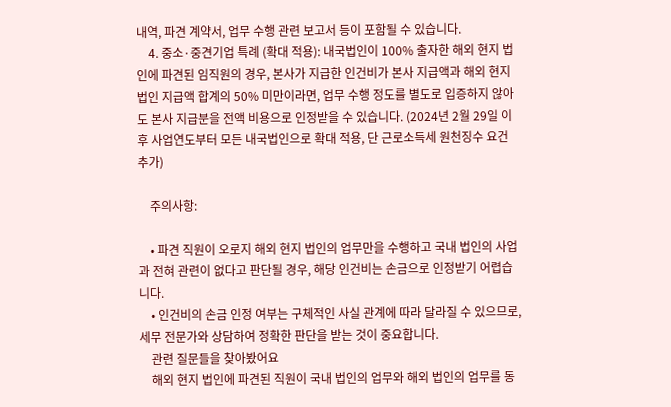내역, 파견 계약서, 업무 수행 관련 보고서 등이 포함될 수 있습니다.
    4. 중소·중견기업 특례 (확대 적용): 내국법인이 100% 출자한 해외 현지 법인에 파견된 임직원의 경우, 본사가 지급한 인건비가 본사 지급액과 해외 현지 법인 지급액 합계의 50% 미만이라면, 업무 수행 정도를 별도로 입증하지 않아도 본사 지급분을 전액 비용으로 인정받을 수 있습니다. (2024년 2월 29일 이후 사업연도부터 모든 내국법인으로 확대 적용, 단 근로소득세 원천징수 요건 추가)

    주의사항:

    • 파견 직원이 오로지 해외 현지 법인의 업무만을 수행하고 국내 법인의 사업과 전혀 관련이 없다고 판단될 경우, 해당 인건비는 손금으로 인정받기 어렵습니다.
    • 인건비의 손금 인정 여부는 구체적인 사실 관계에 따라 달라질 수 있으므로, 세무 전문가와 상담하여 정확한 판단을 받는 것이 중요합니다.
    관련 질문들을 찾아봤어요
    해외 현지 법인에 파견된 직원이 국내 법인의 업무와 해외 법인의 업무를 동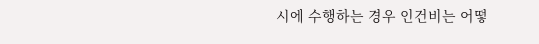시에 수행하는 경우 인건비는 어떻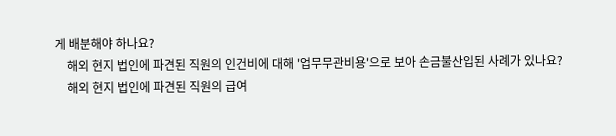게 배분해야 하나요?
    해외 현지 법인에 파견된 직원의 인건비에 대해 '업무무관비용'으로 보아 손금불산입된 사례가 있나요?
    해외 현지 법인에 파견된 직원의 급여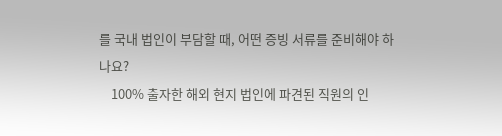를 국내 법인이 부담할 때, 어떤 증빙 서류를 준비해야 하나요?
    100% 출자한 해외 현지 법인에 파견된 직원의 인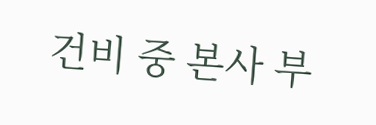건비 중 본사 부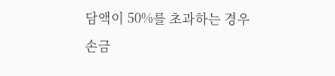담액이 50%를 초과하는 경우 손금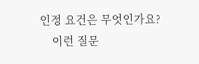인정 요건은 무엇인가요?
    이런 질문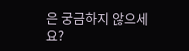은 궁금하지 않으세요?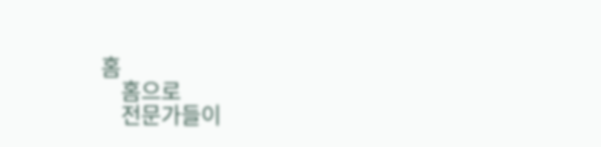홈
    홈으로
    전문가들이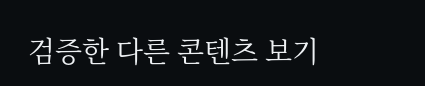검증한 다른 콘텐츠 보기